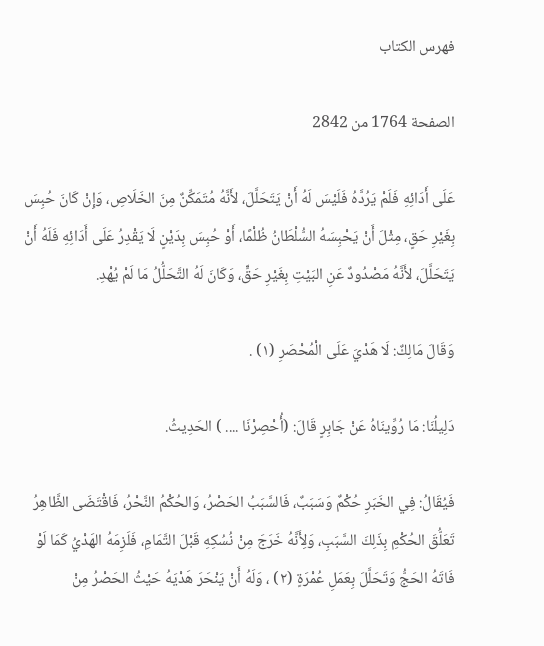فهرس الكتاب

الصفحة 1764 من 2842

عَلَى أَدَائِهِ فَلَمْ يَرُدَّهُ فَلَيْسَ لَهُ أَنْ يَتَحَلَّلَ، لأَنَّهُ مُتَمَكِّنٌ مِنَ الخَلَاصِ، وَإِنْ كَانَ حُبِسَ بِغَيْرِ حَقٍ، مِثْلَ أَنْ يَحْبِسَهُ السُّلْطَانُ ظُلْمًا، أَوْ حُبِسَ بِدَيْنٍ لَا يَقْدِرُ عَلَى أَدَائِهِ فَلَهُ أَنْ يَتَحَلَّلَ، لأَنَّهُ مَصْدُودٌ عَنِ البَيْتِ بِغَيْرِ حَقٍّ، وَكَانَ لَهُ التَّحَلُّلُ مَا لَمْ يُهْدِ.

وَقَالَ مَالِكٌ: لَا هَدْيَ عَلَى الْمُحْصَرِ (١) .

دَلِيلُنَا: مَا رُوِّينَاهُ عَنْ جَابِرٍ قَالَ: (أُحْصِرْنَا .... ) الحَدِيثُ.

فَيُقَالُ: فِي الخَبَرِ حُكْمٌ وَسَبَبٌ، فَالسَّبَبُ الحَصْرُ، وَالحُكْمُ النَّحْرُ، فَاقْتَضَى الظَّاهِرُ تَعَلُّقَ الحُكْمِ بِذَلِكَ السَّبَبِ، وَلِأَنَّهُ خَرَجَ مِنْ نُسُكِهِ قَبْلَ التَّمَامِ، فَلَزِمَهُ الهَدْيُ كَمَا لَوْ فَاتَهُ الحَجُّ وَتَحَلَّلَ بِعَمَلِ عُمْرَةٍ (٢) ، وَلَهُ أَنْ يَنْحَرَ هَدْيَهُ حَيْثُ الحَصْرُ مِنْ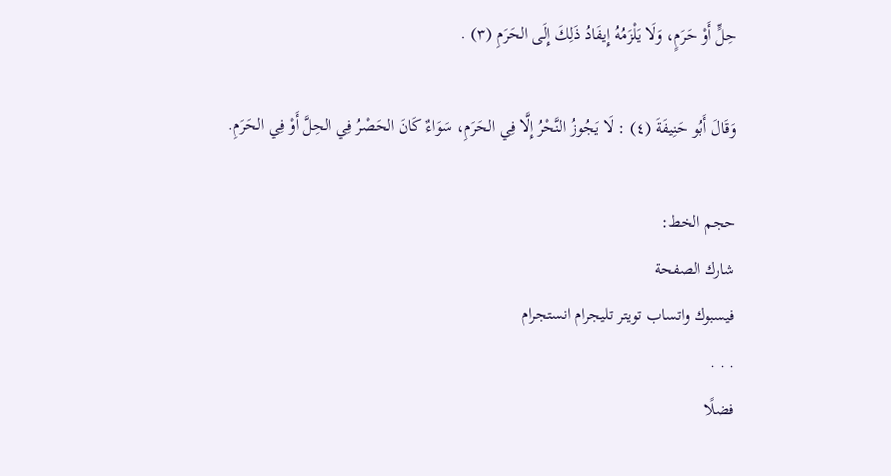حِلٍّ أَوْ حَرَمٍ، وَلَا يَلْزَمُهُ إِيفَادُ ذَلِكَ إِلَى الحَرَمِ (٣) .

وَقَالَ أَبُو حَنِيفَةَ (٤) : لَا يَجُوزُ النَّحْرُ إِلَّا فِي الحَرَمِ، سَوَاءٌ كَانَ الحَصْرُ فِي الحِلَّ أَوْ فِي الحَرَمِ.

حجم الخط:
شارك الصفحة
فيسبوك واتساب تويتر تليجرام انستجرام
. . .
فضلًا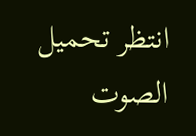انتظر تحميل الصوت